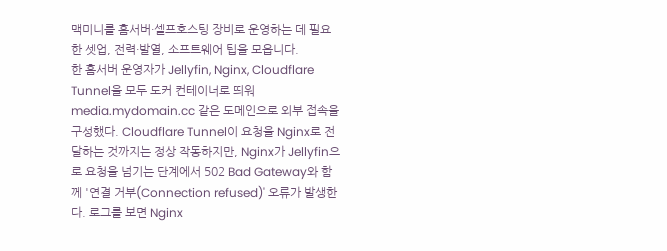맥미니를 홈서버·셀프호스팅 장비로 운영하는 데 필요한 셋업, 전력·발열, 소프트웨어 팁을 모읍니다.
한 홈서버 운영자가 Jellyfin, Nginx, Cloudflare Tunnel을 모두 도커 컨테이너로 띄워 media.mydomain.cc 같은 도메인으로 외부 접속을 구성했다. Cloudflare Tunnel이 요청을 Nginx로 전달하는 것까지는 정상 작동하지만, Nginx가 Jellyfin으로 요청을 넘기는 단계에서 502 Bad Gateway와 함께 '연결 거부(Connection refused)' 오류가 발생한다. 로그를 보면 Nginx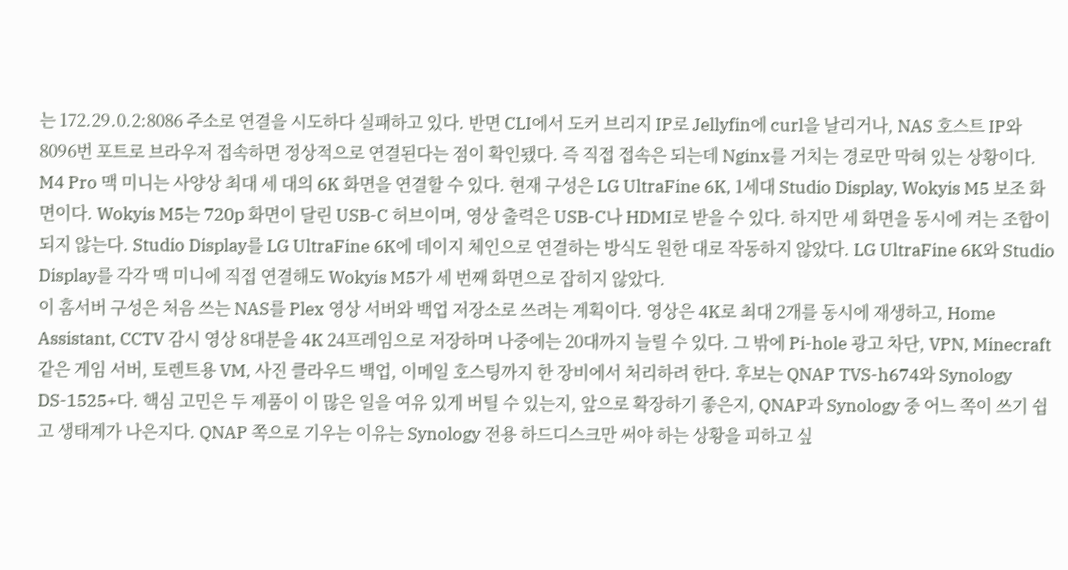는 172.29.0.2:8086 주소로 연결을 시도하다 실패하고 있다. 반면 CLI에서 도커 브리지 IP로 Jellyfin에 curl을 날리거나, NAS 호스트 IP와 8096번 포트로 브라우저 접속하면 정상적으로 연결된다는 점이 확인됐다. 즉 직접 접속은 되는데 Nginx를 거치는 경로만 막혀 있는 상황이다.
M4 Pro 맥 미니는 사양상 최대 세 대의 6K 화면을 연결할 수 있다. 현재 구성은 LG UltraFine 6K, 1세대 Studio Display, Wokyis M5 보조 화면이다. Wokyis M5는 720p 화면이 달린 USB-C 허브이며, 영상 출력은 USB-C나 HDMI로 받을 수 있다. 하지만 세 화면을 동시에 켜는 조합이 되지 않는다. Studio Display를 LG UltraFine 6K에 데이지 체인으로 연결하는 방식도 원한 대로 작동하지 않았다. LG UltraFine 6K와 Studio Display를 각각 맥 미니에 직접 연결해도 Wokyis M5가 세 번째 화면으로 잡히지 않았다.
이 홈서버 구성은 처음 쓰는 NAS를 Plex 영상 서버와 백업 저장소로 쓰려는 계획이다. 영상은 4K로 최대 2개를 동시에 재생하고, Home Assistant, CCTV 감시 영상 8대분을 4K 24프레임으로 저장하며 나중에는 20대까지 늘릴 수 있다. 그 밖에 Pi-hole 광고 차단, VPN, Minecraft 같은 게임 서버, 토렌트용 VM, 사진 클라우드 백업, 이메일 호스팅까지 한 장비에서 처리하려 한다. 후보는 QNAP TVS-h674와 Synology DS-1525+다. 핵심 고민은 두 제품이 이 많은 일을 여유 있게 버틸 수 있는지, 앞으로 확장하기 좋은지, QNAP과 Synology 중 어느 쪽이 쓰기 쉽고 생태계가 나은지다. QNAP 쪽으로 기우는 이유는 Synology 전용 하드디스크만 써야 하는 상황을 피하고 싶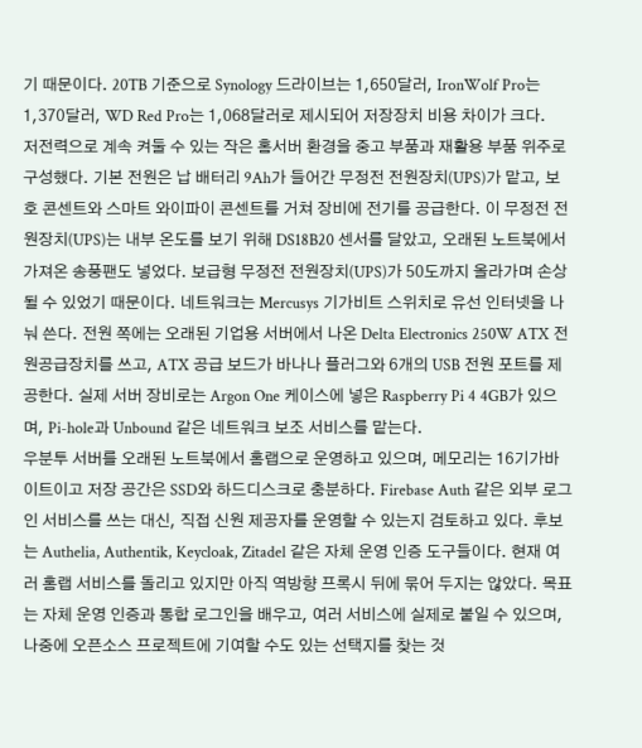기 때문이다. 20TB 기준으로 Synology 드라이브는 1,650달러, IronWolf Pro는 1,370달러, WD Red Pro는 1,068달러로 제시되어 저장장치 비용 차이가 크다.
저전력으로 계속 켜둘 수 있는 작은 홈서버 환경을 중고 부품과 재활용 부품 위주로 구성했다. 기본 전원은 납 배터리 9Ah가 들어간 무정전 전원장치(UPS)가 맡고, 보호 콘센트와 스마트 와이파이 콘센트를 거쳐 장비에 전기를 공급한다. 이 무정전 전원장치(UPS)는 내부 온도를 보기 위해 DS18B20 센서를 달았고, 오래된 노트북에서 가져온 송풍팬도 넣었다. 보급형 무정전 전원장치(UPS)가 50도까지 올라가며 손상될 수 있었기 때문이다. 네트워크는 Mercusys 기가비트 스위치로 유선 인터넷을 나눠 쓴다. 전원 쪽에는 오래된 기업용 서버에서 나온 Delta Electronics 250W ATX 전원공급장치를 쓰고, ATX 공급 보드가 바나나 플러그와 6개의 USB 전원 포트를 제공한다. 실제 서버 장비로는 Argon One 케이스에 넣은 Raspberry Pi 4 4GB가 있으며, Pi-hole과 Unbound 같은 네트워크 보조 서비스를 맡는다.
우분투 서버를 오래된 노트북에서 홈랩으로 운영하고 있으며, 메모리는 16기가바이트이고 저장 공간은 SSD와 하드디스크로 충분하다. Firebase Auth 같은 외부 로그인 서비스를 쓰는 대신, 직접 신원 제공자를 운영할 수 있는지 검토하고 있다. 후보는 Authelia, Authentik, Keycloak, Zitadel 같은 자체 운영 인증 도구들이다. 현재 여러 홈랩 서비스를 돌리고 있지만 아직 역방향 프록시 뒤에 묶어 두지는 않았다. 목표는 자체 운영 인증과 통합 로그인을 배우고, 여러 서비스에 실제로 붙일 수 있으며, 나중에 오픈소스 프로젝트에 기여할 수도 있는 선택지를 찾는 것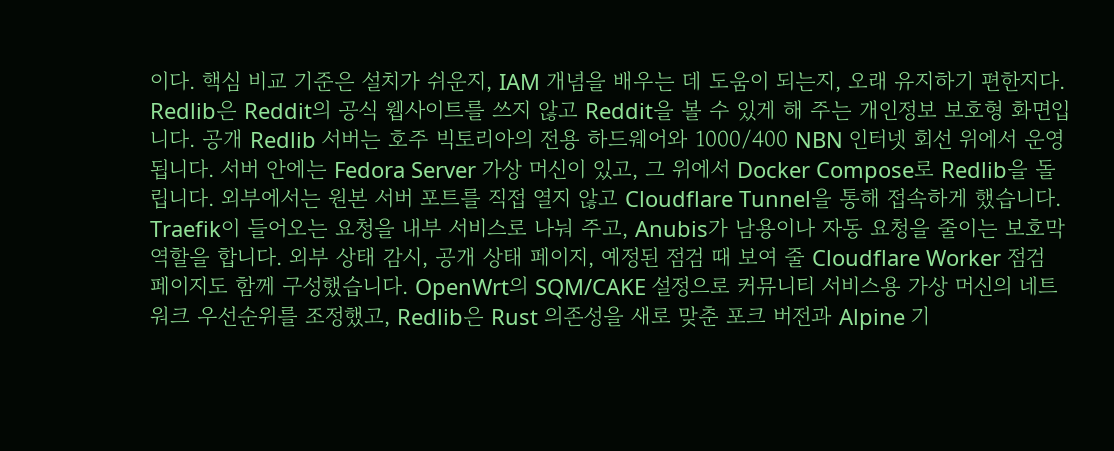이다. 핵심 비교 기준은 설치가 쉬운지, IAM 개념을 배우는 데 도움이 되는지, 오래 유지하기 편한지다.
Redlib은 Reddit의 공식 웹사이트를 쓰지 않고 Reddit을 볼 수 있게 해 주는 개인정보 보호형 화면입니다. 공개 Redlib 서버는 호주 빅토리아의 전용 하드웨어와 1000/400 NBN 인터넷 회선 위에서 운영됩니다. 서버 안에는 Fedora Server 가상 머신이 있고, 그 위에서 Docker Compose로 Redlib을 돌립니다. 외부에서는 원본 서버 포트를 직접 열지 않고 Cloudflare Tunnel을 통해 접속하게 했습니다. Traefik이 들어오는 요청을 내부 서비스로 나눠 주고, Anubis가 남용이나 자동 요청을 줄이는 보호막 역할을 합니다. 외부 상태 감시, 공개 상태 페이지, 예정된 점검 때 보여 줄 Cloudflare Worker 점검 페이지도 함께 구성했습니다. OpenWrt의 SQM/CAKE 설정으로 커뮤니티 서비스용 가상 머신의 네트워크 우선순위를 조정했고, Redlib은 Rust 의존성을 새로 맞춘 포크 버전과 Alpine 기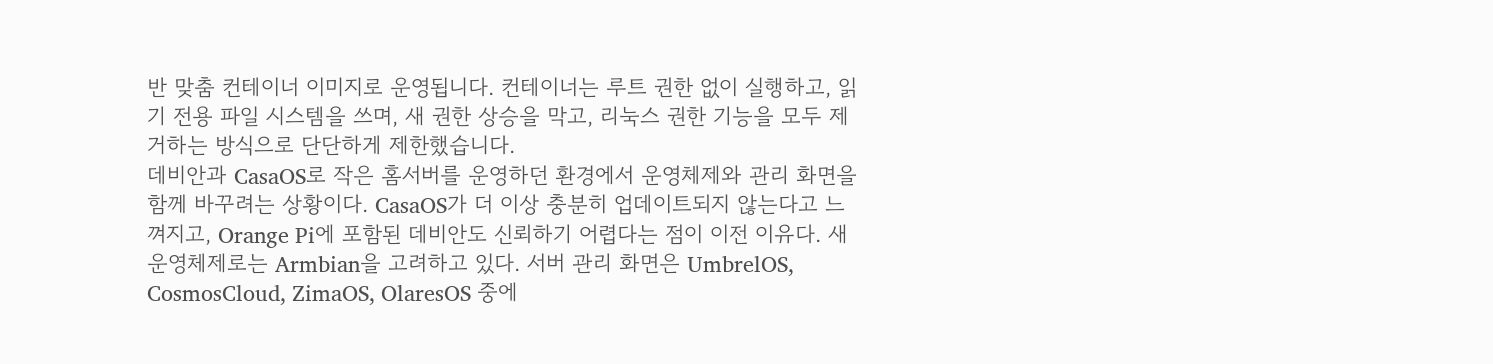반 맞춤 컨테이너 이미지로 운영됩니다. 컨테이너는 루트 권한 없이 실행하고, 읽기 전용 파일 시스템을 쓰며, 새 권한 상승을 막고, 리눅스 권한 기능을 모두 제거하는 방식으로 단단하게 제한했습니다.
데비안과 CasaOS로 작은 홈서버를 운영하던 환경에서 운영체제와 관리 화면을 함께 바꾸려는 상황이다. CasaOS가 더 이상 충분히 업데이트되지 않는다고 느껴지고, Orange Pi에 포함된 데비안도 신뢰하기 어렵다는 점이 이전 이유다. 새 운영체제로는 Armbian을 고려하고 있다. 서버 관리 화면은 UmbrelOS, CosmosCloud, ZimaOS, OlaresOS 중에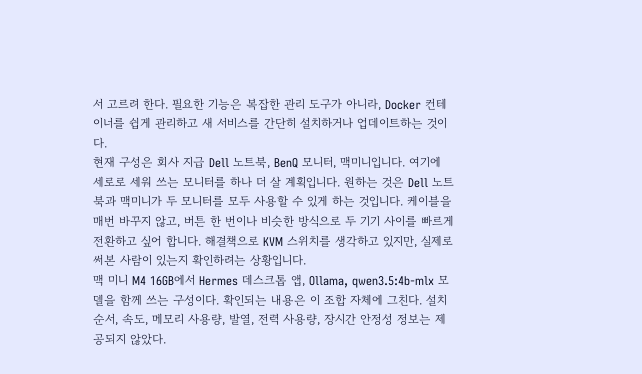서 고르려 한다. 필요한 기능은 복잡한 관리 도구가 아니라, Docker 컨테이너를 쉽게 관리하고 새 서비스를 간단히 설치하거나 업데이트하는 것이다.
현재 구성은 회사 지급 Dell 노트북, BenQ 모니터, 맥미니입니다. 여기에 세로로 세워 쓰는 모니터를 하나 더 살 계획입니다. 원하는 것은 Dell 노트북과 맥미니가 두 모니터를 모두 사용할 수 있게 하는 것입니다. 케이블을 매번 바꾸지 않고, 버튼 한 번이나 비슷한 방식으로 두 기기 사이를 빠르게 전환하고 싶어 합니다. 해결책으로 KVM 스위치를 생각하고 있지만, 실제로 써본 사람이 있는지 확인하려는 상황입니다.
맥 미니 M4 16GB에서 Hermes 데스크톱 앱, Ollama, qwen3.5:4b-mlx 모델을 함께 쓰는 구성이다. 확인되는 내용은 이 조합 자체에 그친다. 설치 순서, 속도, 메모리 사용량, 발열, 전력 사용량, 장시간 안정성 정보는 제공되지 않았다.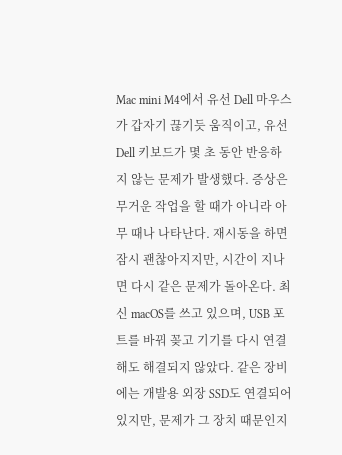Mac mini M4에서 유선 Dell 마우스가 갑자기 끊기듯 움직이고, 유선 Dell 키보드가 몇 초 동안 반응하지 않는 문제가 발생했다. 증상은 무거운 작업을 할 때가 아니라 아무 때나 나타난다. 재시동을 하면 잠시 괜찮아지지만, 시간이 지나면 다시 같은 문제가 돌아온다. 최신 macOS를 쓰고 있으며, USB 포트를 바꿔 꽂고 기기를 다시 연결해도 해결되지 않았다. 같은 장비에는 개발용 외장 SSD도 연결되어 있지만, 문제가 그 장치 때문인지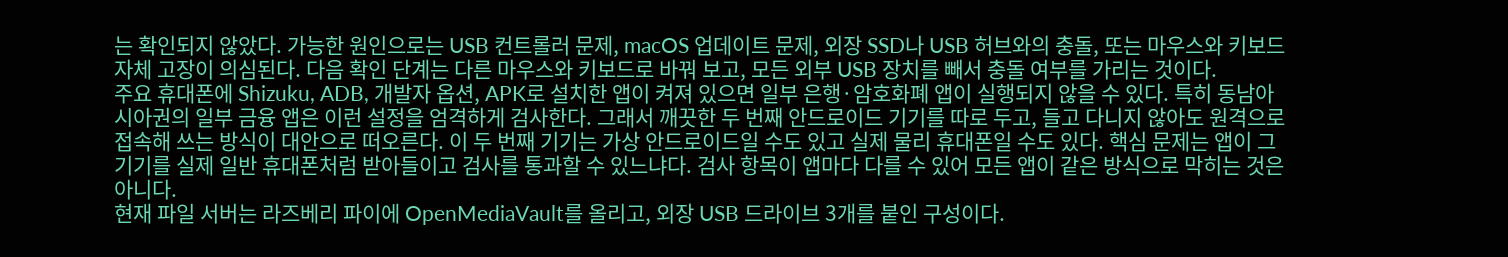는 확인되지 않았다. 가능한 원인으로는 USB 컨트롤러 문제, macOS 업데이트 문제, 외장 SSD나 USB 허브와의 충돌, 또는 마우스와 키보드 자체 고장이 의심된다. 다음 확인 단계는 다른 마우스와 키보드로 바꿔 보고, 모든 외부 USB 장치를 빼서 충돌 여부를 가리는 것이다.
주요 휴대폰에 Shizuku, ADB, 개발자 옵션, APK로 설치한 앱이 켜져 있으면 일부 은행·암호화폐 앱이 실행되지 않을 수 있다. 특히 동남아시아권의 일부 금융 앱은 이런 설정을 엄격하게 검사한다. 그래서 깨끗한 두 번째 안드로이드 기기를 따로 두고, 들고 다니지 않아도 원격으로 접속해 쓰는 방식이 대안으로 떠오른다. 이 두 번째 기기는 가상 안드로이드일 수도 있고 실제 물리 휴대폰일 수도 있다. 핵심 문제는 앱이 그 기기를 실제 일반 휴대폰처럼 받아들이고 검사를 통과할 수 있느냐다. 검사 항목이 앱마다 다를 수 있어 모든 앱이 같은 방식으로 막히는 것은 아니다.
현재 파일 서버는 라즈베리 파이에 OpenMediaVault를 올리고, 외장 USB 드라이브 3개를 붙인 구성이다.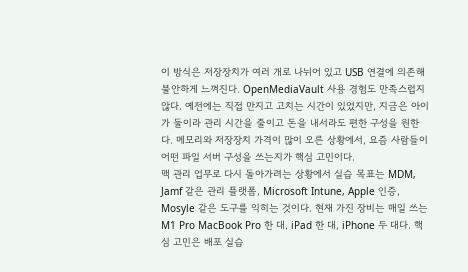이 방식은 저장장치가 여러 개로 나뉘어 있고 USB 연결에 의존해 불안하게 느껴진다. OpenMediaVault 사용 경험도 만족스럽지 않다. 예전에는 직접 만지고 고치는 시간이 있었지만, 지금은 아이가 둘이라 관리 시간을 줄이고 돈을 내서라도 편한 구성을 원한다. 메모리와 저장장치 가격이 많이 오른 상황에서, 요즘 사람들이 어떤 파일 서버 구성을 쓰는지가 핵심 고민이다.
맥 관리 업무로 다시 돌아가려는 상황에서 실습 목표는 MDM, Jamf 같은 관리 플랫폼, Microsoft Intune, Apple 인증, Mosyle 같은 도구를 익히는 것이다. 현재 가진 장비는 매일 쓰는 M1 Pro MacBook Pro 한 대, iPad 한 대, iPhone 두 대다. 핵심 고민은 배포 실습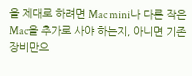을 제대로 하려면 Mac mini나 다른 작은 Mac을 추가로 사야 하는지, 아니면 기존 장비만으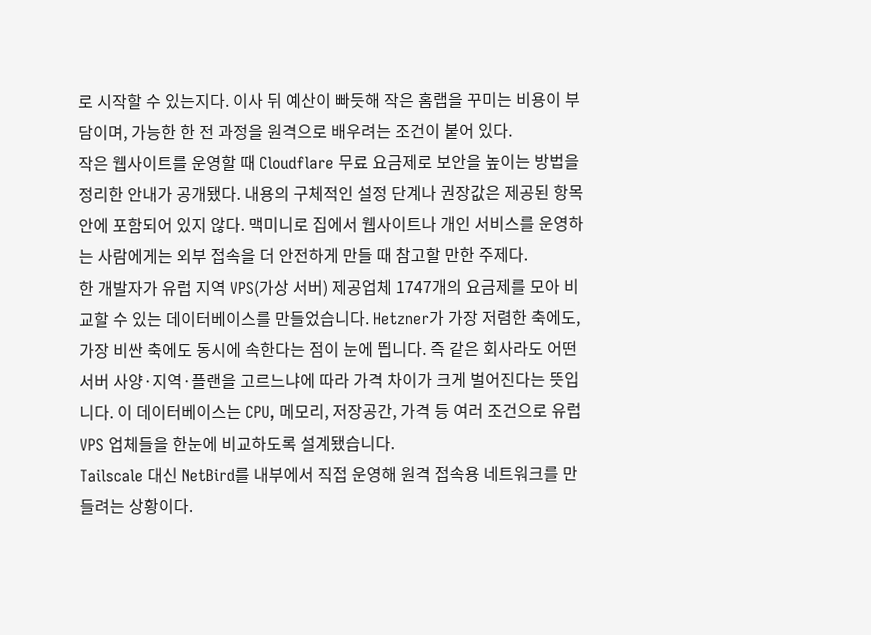로 시작할 수 있는지다. 이사 뒤 예산이 빠듯해 작은 홈랩을 꾸미는 비용이 부담이며, 가능한 한 전 과정을 원격으로 배우려는 조건이 붙어 있다.
작은 웹사이트를 운영할 때 Cloudflare 무료 요금제로 보안을 높이는 방법을 정리한 안내가 공개됐다. 내용의 구체적인 설정 단계나 권장값은 제공된 항목 안에 포함되어 있지 않다. 맥미니로 집에서 웹사이트나 개인 서비스를 운영하는 사람에게는 외부 접속을 더 안전하게 만들 때 참고할 만한 주제다.
한 개발자가 유럽 지역 VPS(가상 서버) 제공업체 1747개의 요금제를 모아 비교할 수 있는 데이터베이스를 만들었습니다. Hetzner가 가장 저렴한 축에도, 가장 비싼 축에도 동시에 속한다는 점이 눈에 띕니다. 즉 같은 회사라도 어떤 서버 사양·지역·플랜을 고르느냐에 따라 가격 차이가 크게 벌어진다는 뜻입니다. 이 데이터베이스는 CPU, 메모리, 저장공간, 가격 등 여러 조건으로 유럽 VPS 업체들을 한눈에 비교하도록 설계됐습니다.
Tailscale 대신 NetBird를 내부에서 직접 운영해 원격 접속용 네트워크를 만들려는 상황이다.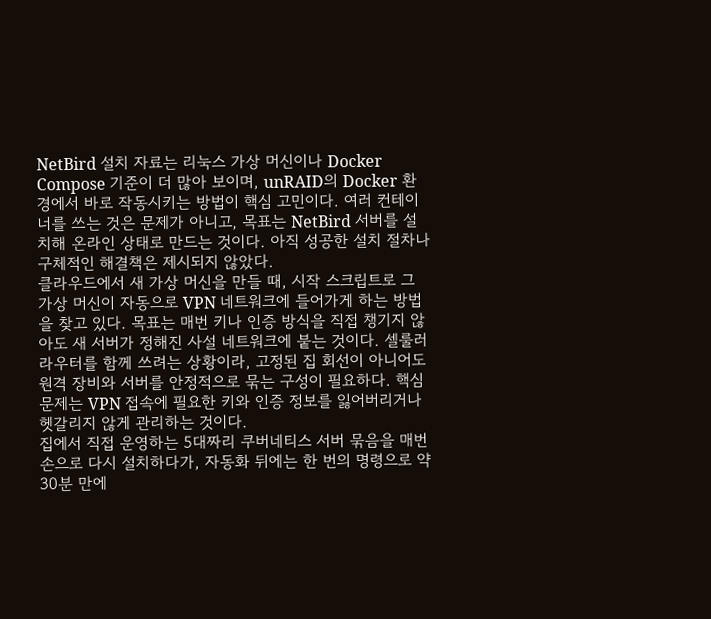NetBird 설치 자료는 리눅스 가상 머신이나 Docker Compose 기준이 더 많아 보이며, unRAID의 Docker 환경에서 바로 작동시키는 방법이 핵심 고민이다. 여러 컨테이너를 쓰는 것은 문제가 아니고, 목표는 NetBird 서버를 설치해 온라인 상태로 만드는 것이다. 아직 성공한 설치 절차나 구체적인 해결책은 제시되지 않았다.
클라우드에서 새 가상 머신을 만들 때, 시작 스크립트로 그 가상 머신이 자동으로 VPN 네트워크에 들어가게 하는 방법을 찾고 있다. 목표는 매번 키나 인증 방식을 직접 챙기지 않아도 새 서버가 정해진 사설 네트워크에 붙는 것이다. 셀룰러 라우터를 함께 쓰려는 상황이라, 고정된 집 회선이 아니어도 원격 장비와 서버를 안정적으로 묶는 구성이 필요하다. 핵심 문제는 VPN 접속에 필요한 키와 인증 정보를 잃어버리거나 헷갈리지 않게 관리하는 것이다.
집에서 직접 운영하는 5대짜리 쿠버네티스 서버 묶음을 매번 손으로 다시 설치하다가, 자동화 뒤에는 한 번의 명령으로 약 30분 만에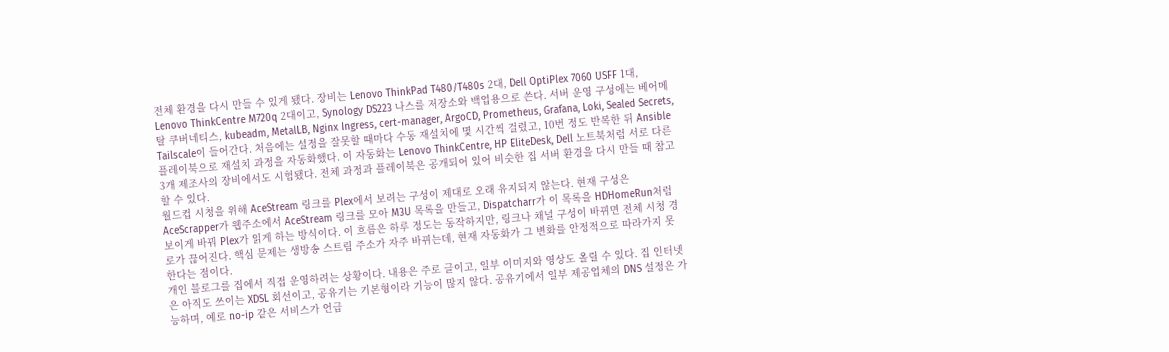전체 환경을 다시 만들 수 있게 됐다. 장비는 Lenovo ThinkPad T480/T480s 2대, Dell OptiPlex 7060 USFF 1대, Lenovo ThinkCentre M720q 2대이고, Synology DS223 나스를 저장소와 백업용으로 쓴다. 서버 운영 구성에는 베어메탈 쿠버네티스, kubeadm, MetalLB, Nginx Ingress, cert-manager, ArgoCD, Prometheus, Grafana, Loki, Sealed Secrets, Tailscale이 들어간다. 처음에는 설정을 잘못할 때마다 수동 재설치에 몇 시간씩 걸렸고, 10번 정도 반복한 뒤 Ansible 플레이북으로 재설치 과정을 자동화했다. 이 자동화는 Lenovo ThinkCentre, HP EliteDesk, Dell 노트북처럼 서로 다른 3개 제조사의 장비에서도 시험됐다. 전체 과정과 플레이북은 공개되어 있어 비슷한 집 서버 환경을 다시 만들 때 참고할 수 있다.
월드컵 시청을 위해 AceStream 링크를 Plex에서 보려는 구성이 제대로 오래 유지되지 않는다. 현재 구성은 AceScrapper가 웹주소에서 AceStream 링크를 모아 M3U 목록을 만들고, Dispatcharr가 이 목록을 HDHomeRun처럼 보이게 바꿔 Plex가 읽게 하는 방식이다. 이 흐름은 하루 정도는 동작하지만, 링크나 채널 구성이 바뀌면 전체 시청 경로가 끊어진다. 핵심 문제는 생방송 스트림 주소가 자주 바뀌는데, 현재 자동화가 그 변화를 안정적으로 따라가지 못한다는 점이다.
개인 블로그를 집에서 직접 운영하려는 상황이다. 내용은 주로 글이고, 일부 이미지와 영상도 올릴 수 있다. 집 인터넷은 아직도 쓰이는 XDSL 회선이고, 공유기는 기본형이라 기능이 많지 않다. 공유기에서 일부 제공업체의 DNS 설정은 가능하며, 예로 no-ip 같은 서비스가 언급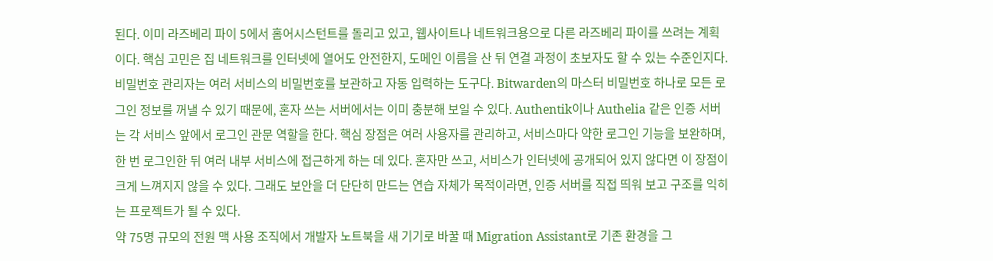된다. 이미 라즈베리 파이 5에서 홈어시스턴트를 돌리고 있고, 웹사이트나 네트워크용으로 다른 라즈베리 파이를 쓰려는 계획이다. 핵심 고민은 집 네트워크를 인터넷에 열어도 안전한지, 도메인 이름을 산 뒤 연결 과정이 초보자도 할 수 있는 수준인지다.
비밀번호 관리자는 여러 서비스의 비밀번호를 보관하고 자동 입력하는 도구다. Bitwarden의 마스터 비밀번호 하나로 모든 로그인 정보를 꺼낼 수 있기 때문에, 혼자 쓰는 서버에서는 이미 충분해 보일 수 있다. Authentik이나 Authelia 같은 인증 서버는 각 서비스 앞에서 로그인 관문 역할을 한다. 핵심 장점은 여러 사용자를 관리하고, 서비스마다 약한 로그인 기능을 보완하며, 한 번 로그인한 뒤 여러 내부 서비스에 접근하게 하는 데 있다. 혼자만 쓰고, 서비스가 인터넷에 공개되어 있지 않다면 이 장점이 크게 느껴지지 않을 수 있다. 그래도 보안을 더 단단히 만드는 연습 자체가 목적이라면, 인증 서버를 직접 띄워 보고 구조를 익히는 프로젝트가 될 수 있다.
약 75명 규모의 전원 맥 사용 조직에서 개발자 노트북을 새 기기로 바꿀 때 Migration Assistant로 기존 환경을 그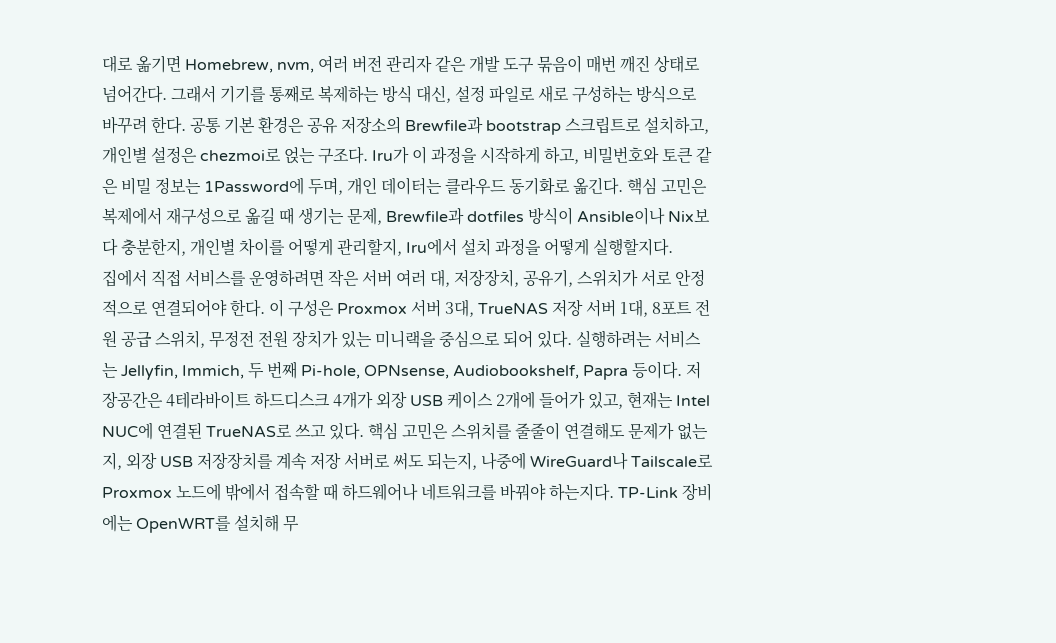대로 옮기면 Homebrew, nvm, 여러 버전 관리자 같은 개발 도구 묶음이 매번 깨진 상태로 넘어간다. 그래서 기기를 통째로 복제하는 방식 대신, 설정 파일로 새로 구성하는 방식으로 바꾸려 한다. 공통 기본 환경은 공유 저장소의 Brewfile과 bootstrap 스크립트로 설치하고, 개인별 설정은 chezmoi로 얹는 구조다. Iru가 이 과정을 시작하게 하고, 비밀번호와 토큰 같은 비밀 정보는 1Password에 두며, 개인 데이터는 클라우드 동기화로 옮긴다. 핵심 고민은 복제에서 재구성으로 옮길 때 생기는 문제, Brewfile과 dotfiles 방식이 Ansible이나 Nix보다 충분한지, 개인별 차이를 어떻게 관리할지, Iru에서 설치 과정을 어떻게 실행할지다.
집에서 직접 서비스를 운영하려면 작은 서버 여러 대, 저장장치, 공유기, 스위치가 서로 안정적으로 연결되어야 한다. 이 구성은 Proxmox 서버 3대, TrueNAS 저장 서버 1대, 8포트 전원 공급 스위치, 무정전 전원 장치가 있는 미니랙을 중심으로 되어 있다. 실행하려는 서비스는 Jellyfin, Immich, 두 번째 Pi-hole, OPNsense, Audiobookshelf, Papra 등이다. 저장공간은 4테라바이트 하드디스크 4개가 외장 USB 케이스 2개에 들어가 있고, 현재는 Intel NUC에 연결된 TrueNAS로 쓰고 있다. 핵심 고민은 스위치를 줄줄이 연결해도 문제가 없는지, 외장 USB 저장장치를 계속 저장 서버로 써도 되는지, 나중에 WireGuard나 Tailscale로 Proxmox 노드에 밖에서 접속할 때 하드웨어나 네트워크를 바꿔야 하는지다. TP-Link 장비에는 OpenWRT를 설치해 무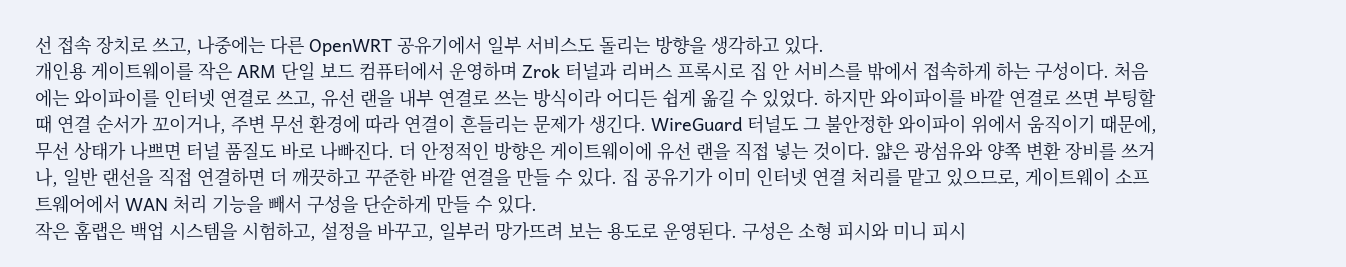선 접속 장치로 쓰고, 나중에는 다른 OpenWRT 공유기에서 일부 서비스도 돌리는 방향을 생각하고 있다.
개인용 게이트웨이를 작은 ARM 단일 보드 컴퓨터에서 운영하며 Zrok 터널과 리버스 프록시로 집 안 서비스를 밖에서 접속하게 하는 구성이다. 처음에는 와이파이를 인터넷 연결로 쓰고, 유선 랜을 내부 연결로 쓰는 방식이라 어디든 쉽게 옮길 수 있었다. 하지만 와이파이를 바깥 연결로 쓰면 부팅할 때 연결 순서가 꼬이거나, 주변 무선 환경에 따라 연결이 흔들리는 문제가 생긴다. WireGuard 터널도 그 불안정한 와이파이 위에서 움직이기 때문에, 무선 상태가 나쁘면 터널 품질도 바로 나빠진다. 더 안정적인 방향은 게이트웨이에 유선 랜을 직접 넣는 것이다. 얇은 광섬유와 양쪽 변환 장비를 쓰거나, 일반 랜선을 직접 연결하면 더 깨끗하고 꾸준한 바깥 연결을 만들 수 있다. 집 공유기가 이미 인터넷 연결 처리를 맡고 있으므로, 게이트웨이 소프트웨어에서 WAN 처리 기능을 빼서 구성을 단순하게 만들 수 있다.
작은 홈랩은 백업 시스템을 시험하고, 설정을 바꾸고, 일부러 망가뜨려 보는 용도로 운영된다. 구성은 소형 피시와 미니 피시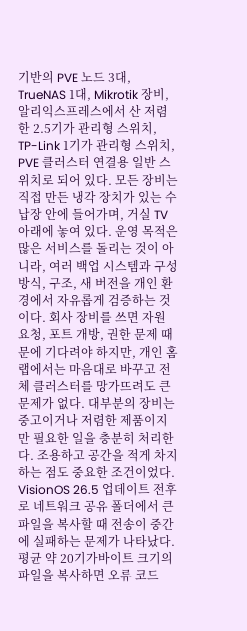기반의 PVE 노드 3대, TrueNAS 1대, Mikrotik 장비, 알리익스프레스에서 산 저렴한 2.5기가 관리형 스위치, TP-Link 1기가 관리형 스위치, PVE 클러스터 연결용 일반 스위치로 되어 있다. 모든 장비는 직접 만든 냉각 장치가 있는 수납장 안에 들어가며, 거실 TV 아래에 놓여 있다. 운영 목적은 많은 서비스를 돌리는 것이 아니라, 여러 백업 시스템과 구성 방식, 구조, 새 버전을 개인 환경에서 자유롭게 검증하는 것이다. 회사 장비를 쓰면 자원 요청, 포트 개방, 권한 문제 때문에 기다려야 하지만, 개인 홈랩에서는 마음대로 바꾸고 전체 클러스터를 망가뜨려도 큰 문제가 없다. 대부분의 장비는 중고이거나 저렴한 제품이지만 필요한 일을 충분히 처리한다. 조용하고 공간을 적게 차지하는 점도 중요한 조건이었다.
VisionOS 26.5 업데이트 전후로 네트워크 공유 폴더에서 큰 파일을 복사할 때 전송이 중간에 실패하는 문제가 나타났다. 평균 약 20기가바이트 크기의 파일을 복사하면 오류 코드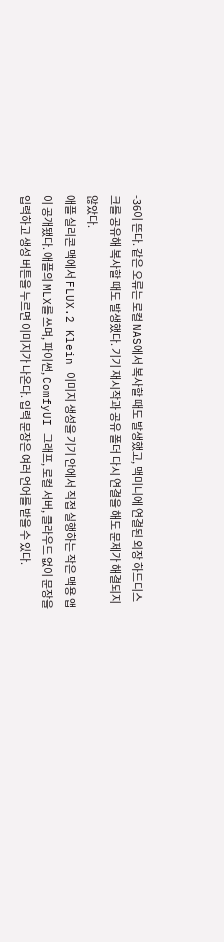-36이 뜬다. 같은 오류는 로컬 NAS에서 복사할 때도 발생했고, 맥미니에 연결된 외장 하드디스크를 공유해 복사할 때도 발생했다. 기기 재시작과 공유 폴더 다시 연결을 해도 문제가 해결되지 않았다.
애플 실리콘 맥에서 FLUX.2 Klein 이미지 생성을 기기 안에서 직접 실행하는 작은 맥용 앱이 공개됐다. 애플의 MLX를 쓰며, 파이썬, ComfyUI 그래프, 로컬 서버, 클라우드 없이 문장을 입력하고 생성 버튼을 누르면 이미지가 나온다. 입력 문장은 여러 언어를 받을 수 있다.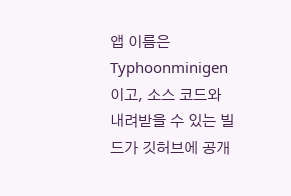앱 이름은 Typhoonminigen이고, 소스 코드와 내려받을 수 있는 빌드가 깃허브에 공개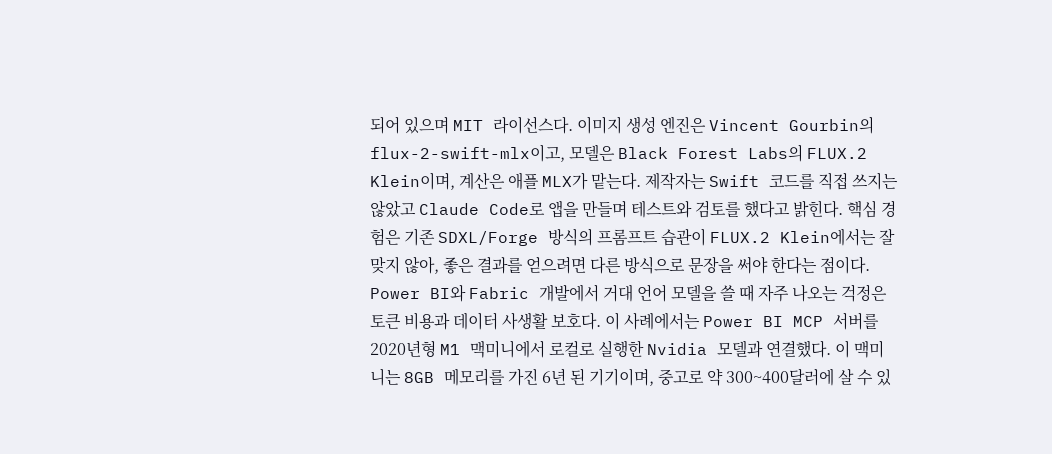되어 있으며 MIT 라이선스다. 이미지 생성 엔진은 Vincent Gourbin의 flux-2-swift-mlx이고, 모델은 Black Forest Labs의 FLUX.2 Klein이며, 계산은 애플 MLX가 맡는다. 제작자는 Swift 코드를 직접 쓰지는 않았고 Claude Code로 앱을 만들며 테스트와 검토를 했다고 밝힌다. 핵심 경험은 기존 SDXL/Forge 방식의 프롬프트 습관이 FLUX.2 Klein에서는 잘 맞지 않아, 좋은 결과를 얻으려면 다른 방식으로 문장을 써야 한다는 점이다.
Power BI와 Fabric 개발에서 거대 언어 모델을 쓸 때 자주 나오는 걱정은 토큰 비용과 데이터 사생활 보호다. 이 사례에서는 Power BI MCP 서버를 2020년형 M1 맥미니에서 로컬로 실행한 Nvidia 모델과 연결했다. 이 맥미니는 8GB 메모리를 가진 6년 된 기기이며, 중고로 약 300~400달러에 살 수 있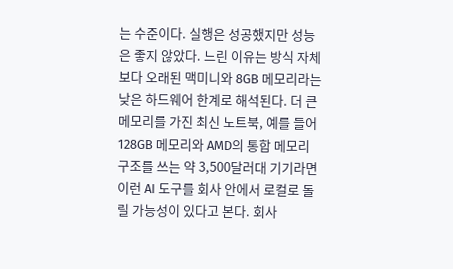는 수준이다. 실행은 성공했지만 성능은 좋지 않았다. 느린 이유는 방식 자체보다 오래된 맥미니와 8GB 메모리라는 낮은 하드웨어 한계로 해석된다. 더 큰 메모리를 가진 최신 노트북, 예를 들어 128GB 메모리와 AMD의 통합 메모리 구조를 쓰는 약 3,500달러대 기기라면 이런 AI 도구를 회사 안에서 로컬로 돌릴 가능성이 있다고 본다. 회사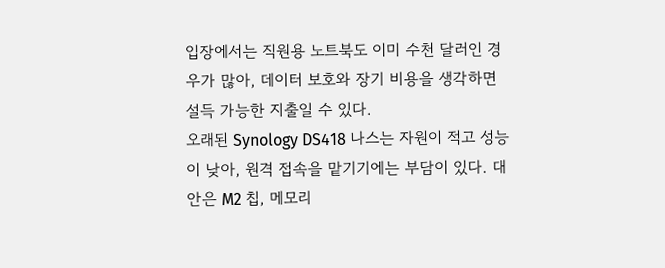입장에서는 직원용 노트북도 이미 수천 달러인 경우가 많아, 데이터 보호와 장기 비용을 생각하면 설득 가능한 지출일 수 있다.
오래된 Synology DS418 나스는 자원이 적고 성능이 낮아, 원격 접속을 맡기기에는 부담이 있다. 대안은 M2 칩, 메모리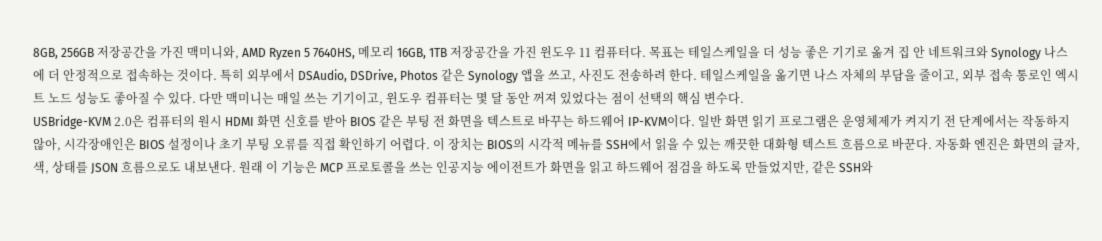8GB, 256GB 저장공간을 가진 맥미니와, AMD Ryzen 5 7640HS, 메모리 16GB, 1TB 저장공간을 가진 윈도우 11 컴퓨터다. 목표는 테일스케일을 더 성능 좋은 기기로 옮겨 집 안 네트워크와 Synology 나스에 더 안정적으로 접속하는 것이다. 특히 외부에서 DSAudio, DSDrive, Photos 같은 Synology 앱을 쓰고, 사진도 전송하려 한다. 테일스케일을 옮기면 나스 자체의 부담을 줄이고, 외부 접속 통로인 엑시트 노드 성능도 좋아질 수 있다. 다만 맥미니는 매일 쓰는 기기이고, 윈도우 컴퓨터는 몇 달 동안 꺼져 있었다는 점이 선택의 핵심 변수다.
USBridge-KVM 2.0은 컴퓨터의 원시 HDMI 화면 신호를 받아 BIOS 같은 부팅 전 화면을 텍스트로 바꾸는 하드웨어 IP-KVM이다. 일반 화면 읽기 프로그램은 운영체제가 켜지기 전 단계에서는 작동하지 않아, 시각장애인은 BIOS 설정이나 초기 부팅 오류를 직접 확인하기 어렵다. 이 장치는 BIOS의 시각적 메뉴를 SSH에서 읽을 수 있는 깨끗한 대화형 텍스트 흐름으로 바꾼다. 자동화 엔진은 화면의 글자, 색, 상태를 JSON 흐름으로도 내보낸다. 원래 이 기능은 MCP 프로토콜을 쓰는 인공지능 에이전트가 화면을 읽고 하드웨어 점검을 하도록 만들었지만, 같은 SSH와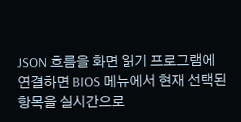JSON 흐름을 화면 읽기 프로그램에 연결하면 BIOS 메뉴에서 현재 선택된 항목을 실시간으로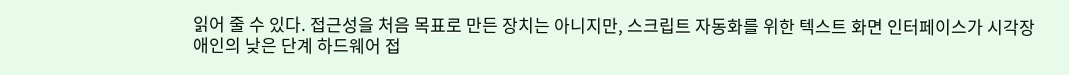읽어 줄 수 있다. 접근성을 처음 목표로 만든 장치는 아니지만, 스크립트 자동화를 위한 텍스트 화면 인터페이스가 시각장애인의 낮은 단계 하드웨어 접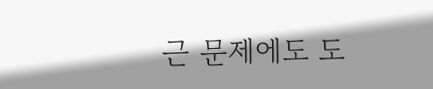근 문제에도 도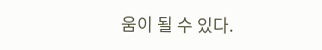움이 될 수 있다.